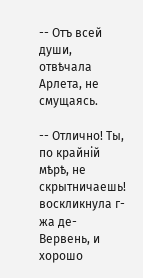-- Отъ всей души, отвѣчала Арлета, не смущаясь.

-- Отлично! Ты, по крайній мѣрѣ, не скрытничаешь! воскликнула г-жа де-Вервень, и хорошо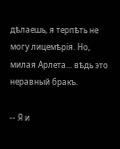дѣлаешь, я терпѣть не могу лицемѣрія. Но, милая Арлета... вѣдь это неравный бракъ.

-- Я и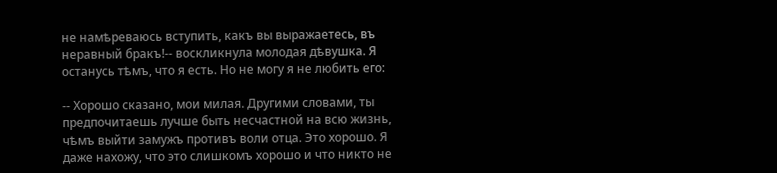не намѣреваюсь вступить, какъ вы выражаетесь, въ неравный бракъ!-- воскликнула молодая дѣвушка. Я останусь тѣмъ, что я есть. Но не могу я не любить его:

-- Хорошо сказано, мои милая. Другими словами, ты предпочитаешь лучше быть несчастной на всю жизнь, чѣмъ выйти замужъ противъ воли отца. Это хорошо. Я даже нахожу, что это слишкомъ хорошо и что никто не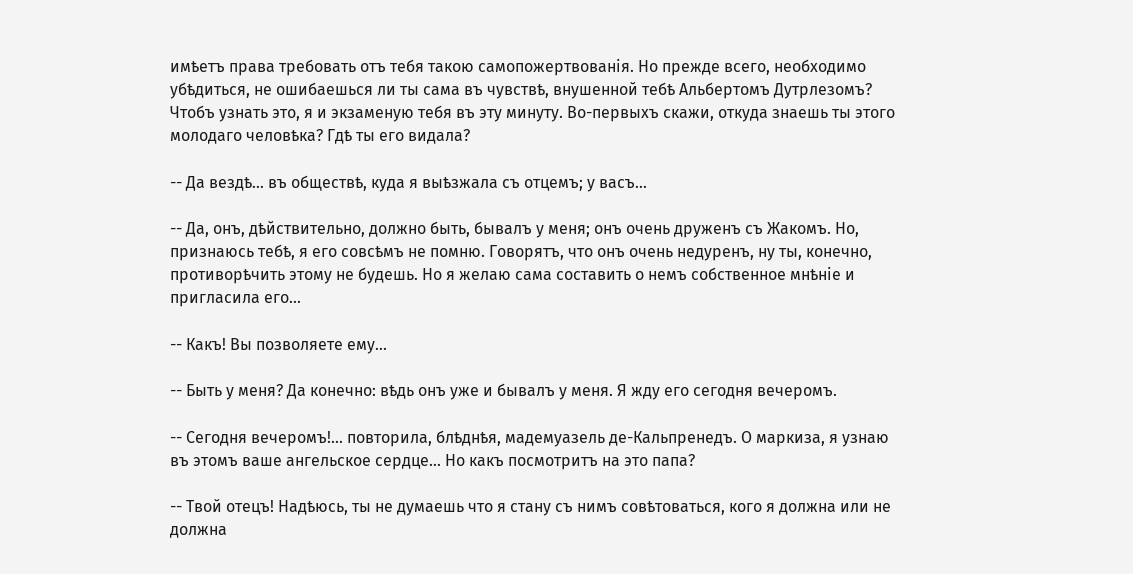имѣетъ права требовать отъ тебя такою самопожертвованія. Но прежде всего, необходимо убѣдиться, не ошибаешься ли ты сама въ чувствѣ, внушенной тебѣ Альбертомъ Дутрлезомъ? Чтобъ узнать это, я и экзаменую тебя въ эту минуту. Во-первыхъ скажи, откуда знаешь ты этого молодаго человѣка? Гдѣ ты его видала?

-- Да вездѣ... въ обществѣ, куда я выѣзжала съ отцемъ; у васъ...

-- Да, онъ, дѣйствительно, должно быть, бывалъ у меня; онъ очень друженъ съ Жакомъ. Но, признаюсь тебѣ, я его совсѣмъ не помню. Говорятъ, что онъ очень недуренъ, ну ты, конечно, противорѣчить этому не будешь. Но я желаю сама составить о немъ собственное мнѣніе и пригласила его...

-- Какъ! Вы позволяете ему...

-- Быть у меня? Да конечно: вѣдь онъ уже и бывалъ у меня. Я жду его сегодня вечеромъ.

-- Сегодня вечеромъ!... повторила, блѣднѣя, мадемуазель де-Кальпренедъ. О маркиза, я узнаю въ этомъ ваше ангельское сердце... Но какъ посмотритъ на это папа?

-- Твой отецъ! Надѣюсь, ты не думаешь что я стану съ нимъ совѣтоваться, кого я должна или не должна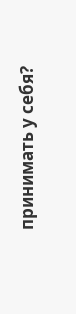принимать у себя?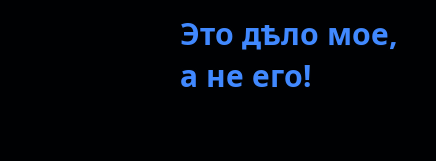Это дѣло мое, а не его!